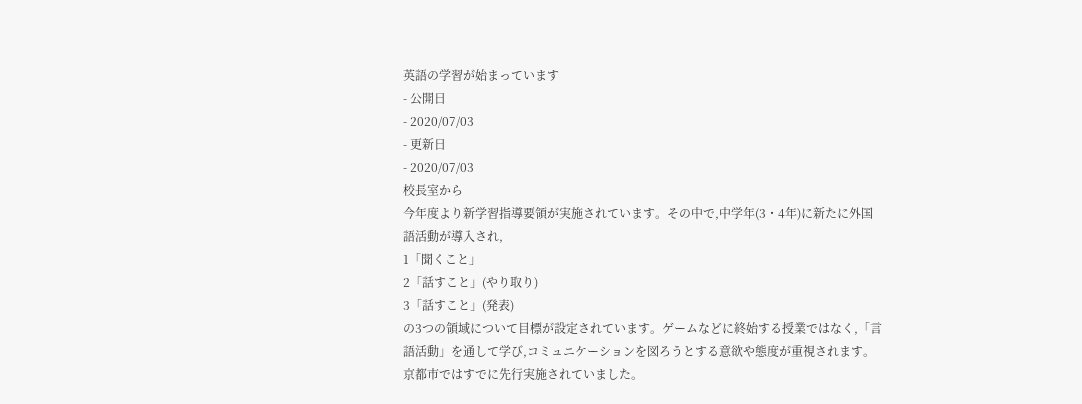英語の学習が始まっています
- 公開日
- 2020/07/03
- 更新日
- 2020/07/03
校長室から
今年度より新学習指導要領が実施されています。その中で,中学年(3・4年)に新たに外国語活動が導入され,
1「聞くこと」
2「話すこと」(やり取り)
3「話すこと」(発表)
の3つの領域について目標が設定されています。ゲームなどに終始する授業ではなく,「言語活動」を通して学び,コミュニケーションを図ろうとする意欲や態度が重視されます。京都市ではすでに先行実施されていました。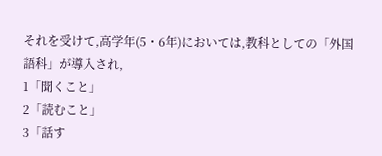それを受けて,高学年(5・6年)においては,教科としての「外国語科」が導入され,
1「聞くこと」
2「読むこと」
3「話す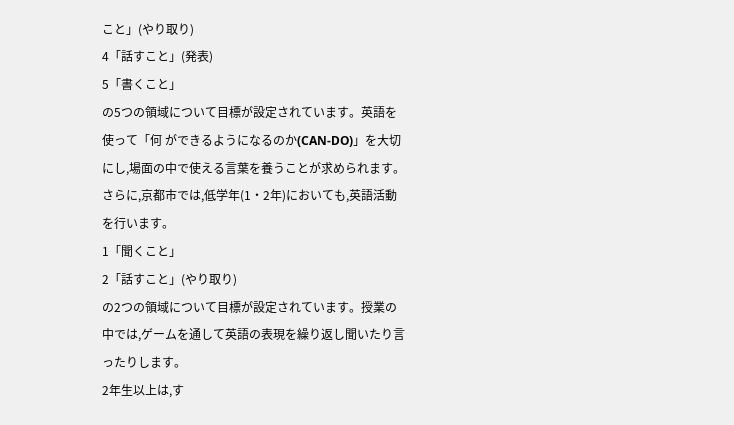こと」(やり取り)
4「話すこと」(発表)
5「書くこと」
の5つの領域について目標が設定されています。英語を使って「何 ができるようになるのか(CAN-DO)」を大切にし,場面の中で使える言葉を養うことが求められます。
さらに,京都市では,低学年(1・2年)においても,英語活動を行います。
1「聞くこと」
2「話すこと」(やり取り)
の2つの領域について目標が設定されています。授業の中では,ゲームを通して英語の表現を繰り返し聞いたり言ったりします。
2年生以上は,す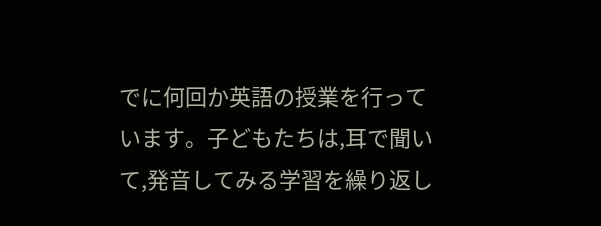でに何回か英語の授業を行っています。子どもたちは,耳で聞いて,発音してみる学習を繰り返し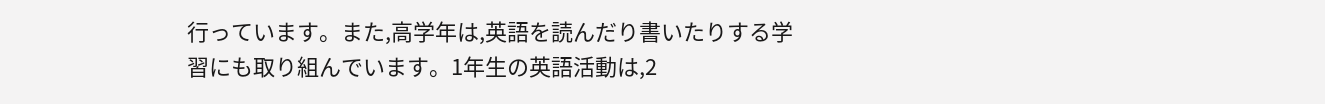行っています。また,高学年は,英語を読んだり書いたりする学習にも取り組んでいます。1年生の英語活動は,2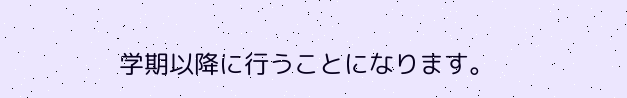学期以降に行うことになります。